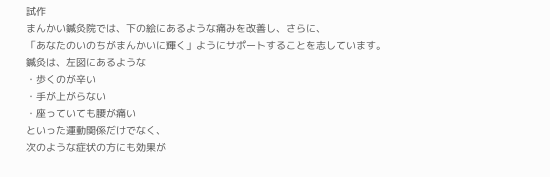試作
まんかい鍼灸院では、下の絵にあるような痛みを改善し、さらに、
「あなたのいのちがまんかいに輝く」ようにサポートすることを志しています。
鍼灸は、左図にあるような
・歩くのが辛い
・手が上がらない
・座っていても腰が痛い
といった運動関係だけでなく、
次のような症状の方にも効果が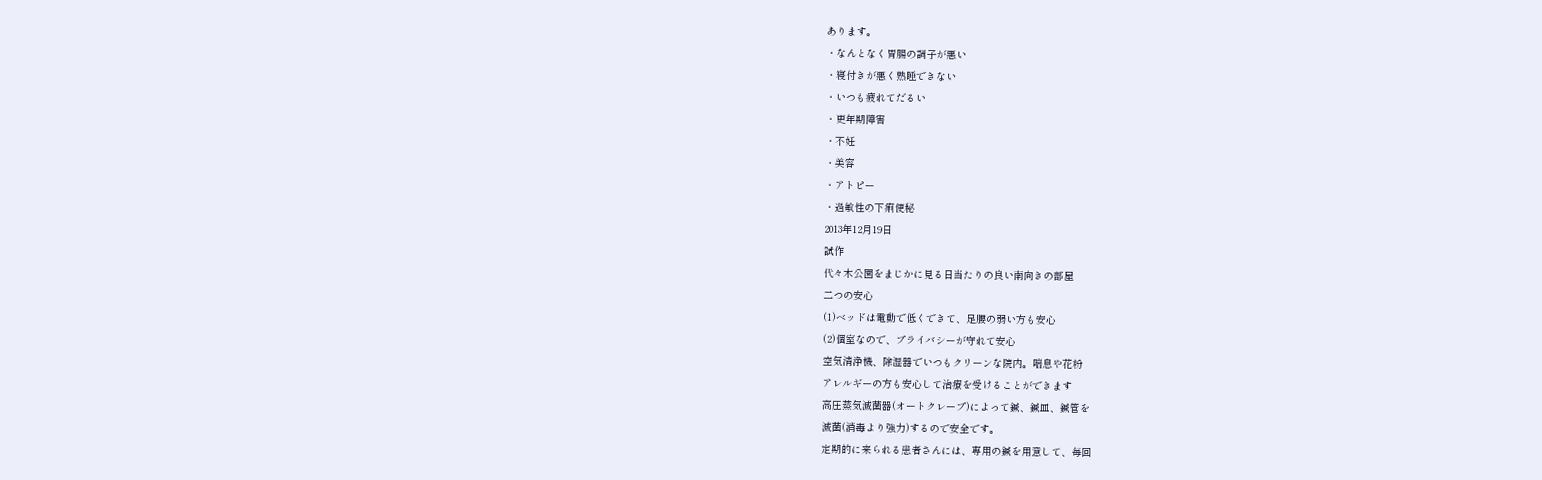あります。
・なんとなく胃腸の調子が悪い
・寝付きが悪く熟睡できない
・いつも疲れてだるい
・更年期障害
・不妊
・美容
・アトピー
・過敏性の下痢便秘
2013年12月19日
試作
代々木公園をまじかに見る日当たりの良い南向きの部屋
二つの安心
(1)ベッドは電動で低くできて、足腰の弱い方も安心
(2)個室なので、プライバシーが守れて安心
空気清浄機、除湿器でいつもクリーンな院内。喘息や花粉
アレルギーの方も安心して治療を受けることができます
高圧蒸気滅菌器(オートクレープ)によって鍼、鍼皿、鍼管を
滅菌(消毒より強力)するので安全です。
定期的に来られる患者さんには、専用の鍼を用意して、毎回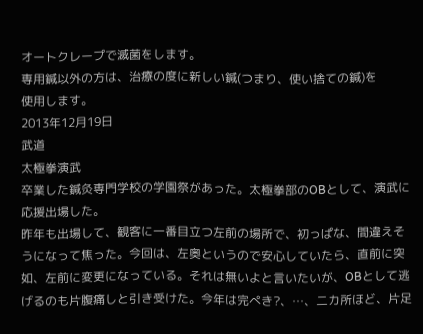オートクレープで滅菌をします。
専用鍼以外の方は、治療の度に新しい鍼(つまり、使い捨ての鍼)を
使用します。
2013年12月19日
武道
太極拳演武
卒業した鍼灸専門学校の学園祭があった。太極拳部のOBとして、演武に応援出場した。
昨年も出場して、観客に一番目立つ左前の場所で、初っぱな、間違えそうになって焦った。今回は、左奥というので安心していたら、直前に突如、左前に変更になっている。それは無いよと言いたいが、OBとして逃げるのも片腹痛しと引き受けた。今年は完ぺき?、…、二カ所ほど、片足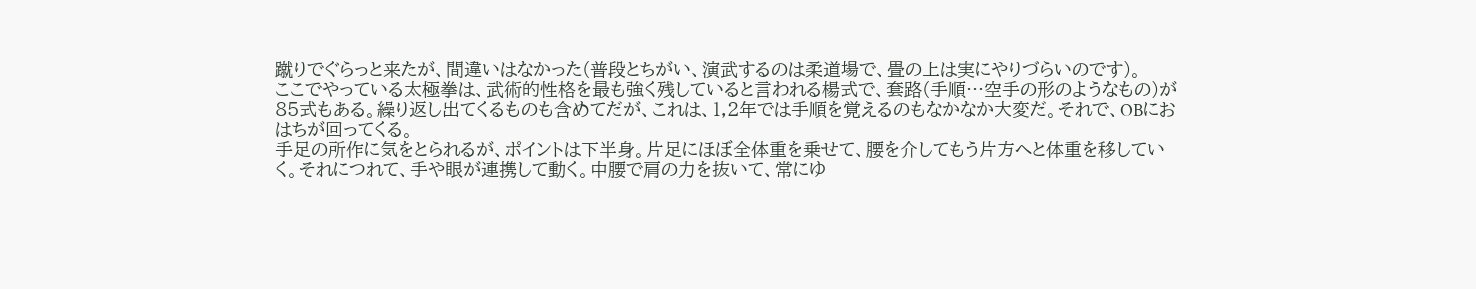蹴りでぐらっと来たが、間違いはなかった(普段とちがい、演武するのは柔道場で、畳の上は実にやりづらいのです)。
ここでやっている太極拳は、武術的性格を最も強く残していると言われる楊式で、套路(手順…空手の形のようなもの)が85式もある。繰り返し出てくるものも含めてだが、これは、1,2年では手順を覚えるのもなかなか大変だ。それで、OBにおはちが回ってくる。
手足の所作に気をとられるが、ポイントは下半身。片足にほぼ全体重を乗せて、腰を介してもう片方へと体重を移していく。それにつれて、手や眼が連携して動く。中腰で肩の力を抜いて、常にゆ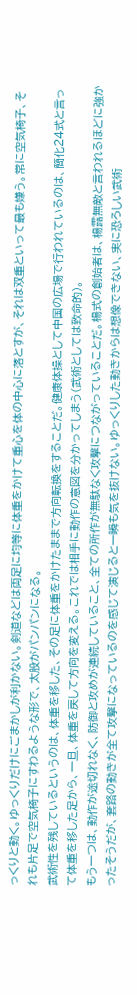っくりと動く。ゆっくりだけにごまかしが利かない。剣道などは両足に均等に体重をかけて重心を体の中心に落とすが、それは双重といって最も嫌う。常に空気椅子、それも片足で空気椅子にすわるような形で、太股がパンパンになる。
武術性を残しているというのは、体重を移した、その足に体重をかけたままで方向転換をすることだ。健康体操として中国の広場で行われているのは、簡化24式と言って体重を移した足から、一旦、体重を戻して方向を変える。これでは相手に動作の意図を分かってしまう(武術としては致命的)。
もう一つは、動作が途切れなく、防御と攻めが連続していること、全ての所作が無駄なく攻撃につながっていることだ。楊式の創始者は、楊露無敵と言われるほどに強かったそうだが、套路の動きが全て攻撃になっているのを感じて演じると一瞬も気を抜けない。ゆっくりした動きからは想像できない、実に恐ろしい武術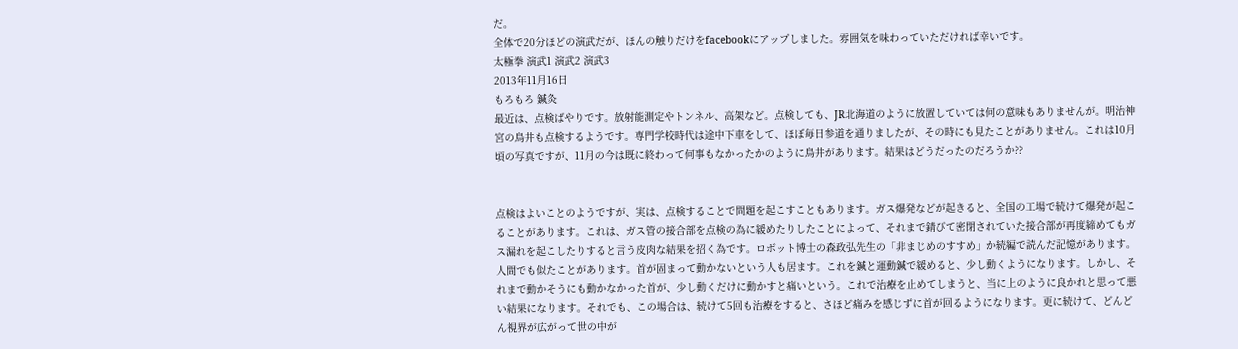だ。
全体で20分ほどの演武だが、ほんの触りだけをfacebookにアップしました。雰囲気を味わっていただければ幸いです。
太極拳 演武1 演武2 演武3
2013年11月16日
もろもろ 鍼灸
最近は、点検ばやりです。放射能測定やトンネル、高架など。点検しても、JR北海道のように放置していては何の意味もありませんが。明治神宮の鳥井も点検するようです。専門学校時代は途中下車をして、ほぼ毎日参道を通りましたが、その時にも見たことがありません。これは10月頃の写真ですが、11月の今は既に終わって何事もなかったかのように鳥井があります。結果はどうだったのだろうか??


点検はよいことのようですが、実は、点検することで問題を起こすこともあります。ガス爆発などが起きると、全国の工場で続けて爆発が起こることがあります。これは、ガス管の接合部を点検の為に緩めたりしたことによって、それまで錆びて密閉されていた接合部が再度締めてもガス漏れを起こしたりすると言う皮肉な結果を招く為です。ロボット博士の森政弘先生の「非まじめのすすめ」か続編で読んだ記憶があります。
人間でも似たことがあります。首が固まって動かないという人も居ます。これを鍼と運動鍼で緩めると、少し動くようになります。しかし、それまで動かそうにも動かなかった首が、少し動くだけに動かすと痛いという。これで治療を止めてしまうと、当に上のように良かれと思って悪い結果になります。それでも、この場合は、続けて5回も治療をすると、さほど痛みを感じずに首が回るようになります。更に続けて、どんどん視界が広がって世の中が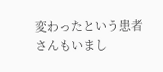変わったという患者さんもいまし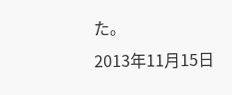た。
2013年11月15日